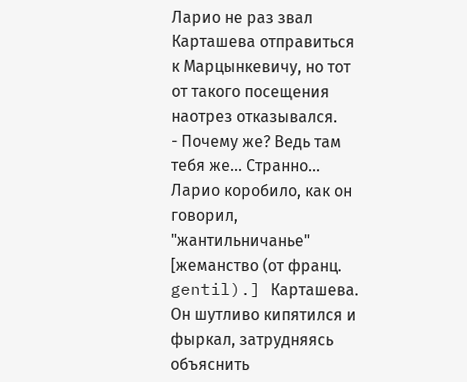Ларио не раз звал Карташева отправиться к Марцынкевичу, но тот от такого посещения наотрез отказывался.
- Почему же? Ведь там тебя же... Странно...
Ларио коробило, как он говорил, "жантильничанье" [жеманство (от франц. gentil).] Карташева. Он шутливо кипятился и фыркал, затрудняясь объяснить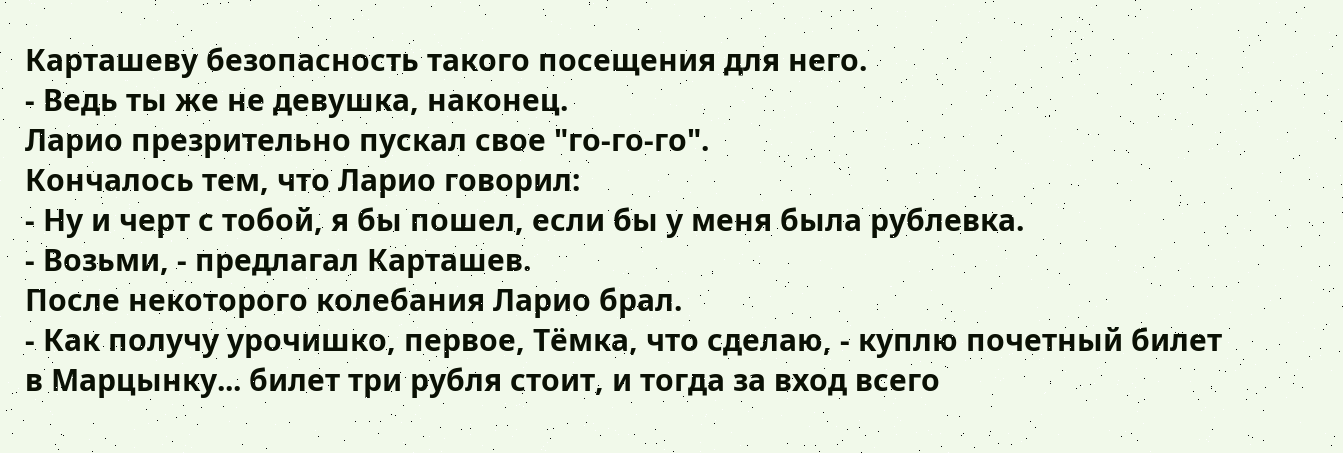Карташеву безопасность такого посещения для него.
- Ведь ты же не девушка, наконец.
Ларио презрительно пускал свое "го-го-го".
Кончалось тем, что Ларио говорил:
- Ну и черт с тобой, я бы пошел, если бы у меня была рублевка.
- Возьми, - предлагал Карташев.
После некоторого колебания Ларио брал.
- Как получу урочишко, первое, Тёмка, что сделаю, - куплю почетный билет в Марцынку... билет три рубля стоит, и тогда за вход всего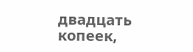двадцать копеек,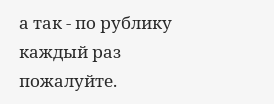а так - по рублику каждый раз пожалуйте.